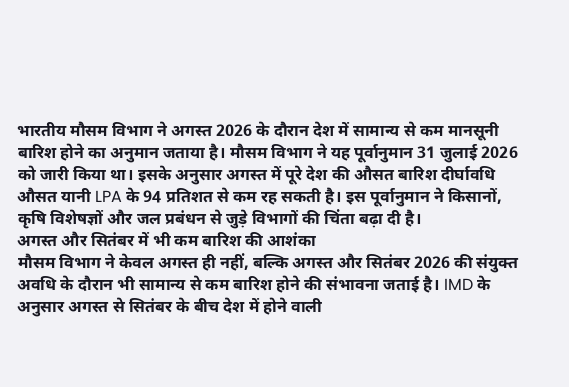भारतीय मौसम विभाग ने अगस्त 2026 के दौरान देश में सामान्य से कम मानसूनी बारिश होने का अनुमान जताया है। मौसम विभाग ने यह पूर्वानुमान 31 जुलाई 2026 को जारी किया था। इसके अनुसार अगस्त में पूरे देश की औसत बारिश दीर्घावधि औसत यानी LPA के 94 प्रतिशत से कम रह सकती है। इस पूर्वानुमान ने किसानों, कृषि विशेषज्ञों और जल प्रबंधन से जुड़े विभागों की चिंता बढ़ा दी है।
अगस्त और सितंबर में भी कम बारिश की आशंका
मौसम विभाग ने केवल अगस्त ही नहीं, बल्कि अगस्त और सितंबर 2026 की संयुक्त अवधि के दौरान भी सामान्य से कम बारिश होने की संभावना जताई है। IMD के अनुसार अगस्त से सितंबर के बीच देश में होने वाली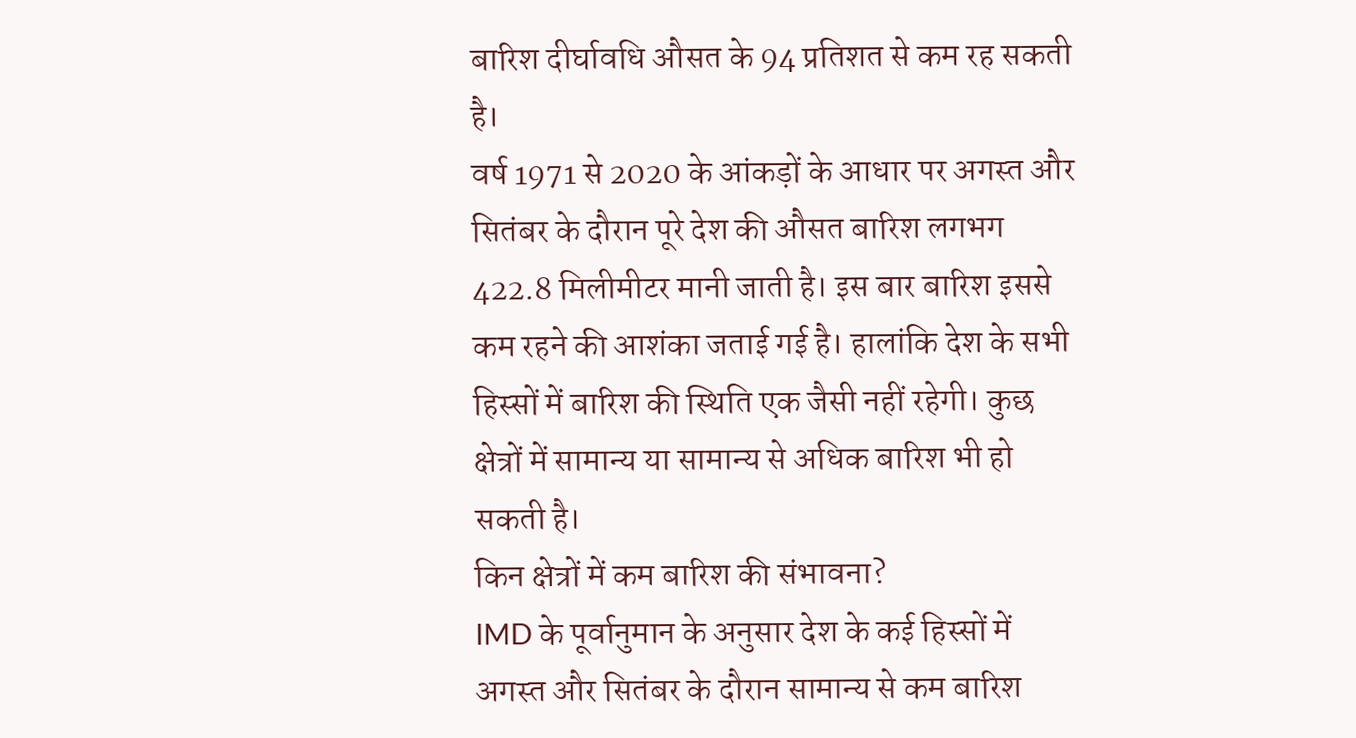बारिश दीर्घावधि औसत के 94 प्रतिशत से कम रह सकती है।
वर्ष 1971 से 2020 के आंकड़ों के आधार पर अगस्त और सितंबर के दौरान पूरे देश की औसत बारिश लगभग 422.8 मिलीमीटर मानी जाती है। इस बार बारिश इससे कम रहने की आशंका जताई गई है। हालांकि देश के सभी हिस्सों में बारिश की स्थिति एक जैसी नहीं रहेगी। कुछ क्षेत्रों में सामान्य या सामान्य से अधिक बारिश भी हो सकती है।
किन क्षेत्रों में कम बारिश की संभावना?
IMD के पूर्वानुमान के अनुसार देश के कई हिस्सों में अगस्त और सितंबर के दौरान सामान्य से कम बारिश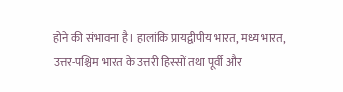होने की संभावना है। हालांकि प्रायद्वीपीय भारत, मध्य भारत, उत्तर-पश्चिम भारत के उत्तरी हिस्सों तथा पूर्वी और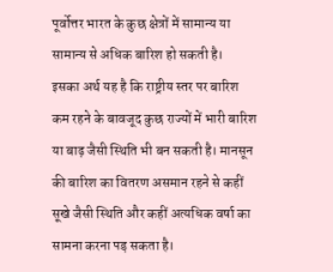पूर्वोत्तर भारत के कुछ क्षेत्रों में सामान्य या सामान्य से अधिक बारिश हो सकती है।
इसका अर्थ यह है कि राष्ट्रीय स्तर पर बारिश कम रहने के बावजूद कुछ राज्यों में भारी बारिश या बाढ़ जैसी स्थिति भी बन सकती है। मानसून की बारिश का वितरण असमान रहने से कहीं सूखे जैसी स्थिति और कहीं अत्यधिक वर्षा का सामना करना पड़ सकता है।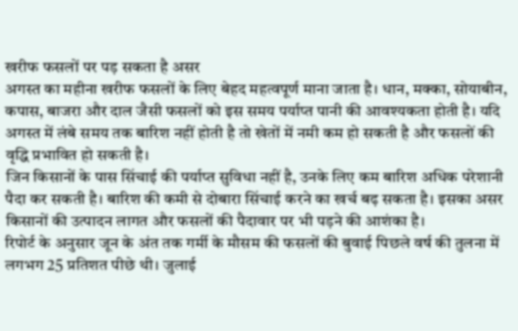खरीफ फसलों पर पड़ सकता है असर
अगस्त का महीना खरीफ फसलों के लिए बेहद महत्वपूर्ण माना जाता है। धान, मक्का, सोयाबीन, कपास, बाजरा और दाल जैसी फसलों को इस समय पर्याप्त पानी की आवश्यकता होती है। यदि अगस्त में लंबे समय तक बारिश नहीं होती है तो खेतों में नमी कम हो सकती है और फसलों की वृद्धि प्रभावित हो सकती है।
जिन किसानों के पास सिंचाई की पर्याप्त सुविधा नहीं है, उनके लिए कम बारिश अधिक परेशानी पैदा कर सकती है। बारिश की कमी से दोबारा सिंचाई करने का खर्च बढ़ सकता है। इसका असर किसानों की उत्पादन लागत और फसलों की पैदावार पर भी पड़ने की आशंका है।
रिपोर्ट के अनुसार जून के अंत तक गर्मी के मौसम की फसलों की बुवाई पिछले वर्ष की तुलना में लगभग 25 प्रतिशत पीछे थी। जुलाई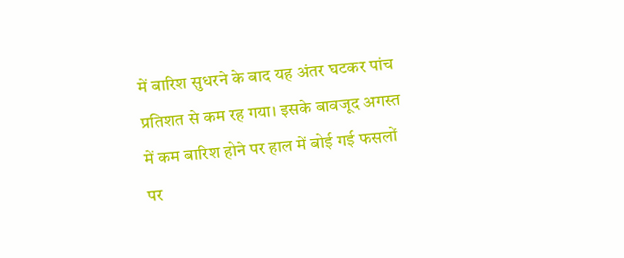में बारिश सुधरने के बाद यह अंतर घटकर पांच प्रतिशत से कम रह गया। इसके बावजूद अगस्त में कम बारिश होने पर हाल में बोई गई फसलों पर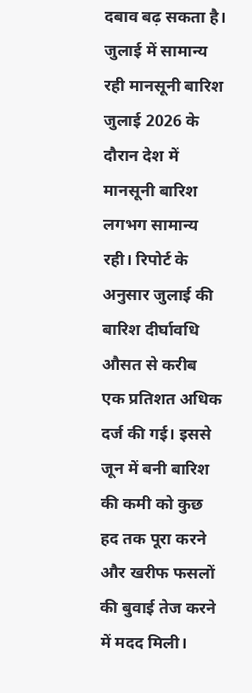दबाव बढ़ सकता है।
जुलाई में सामान्य रही मानसूनी बारिश
जुलाई 2026 के दौरान देश में मानसूनी बारिश लगभग सामान्य रही। रिपोर्ट के अनुसार जुलाई की बारिश दीर्घावधि औसत से करीब एक प्रतिशत अधिक दर्ज की गई। इससे जून में बनी बारिश की कमी को कुछ हद तक पूरा करने और खरीफ फसलों की बुवाई तेज करने में मदद मिली।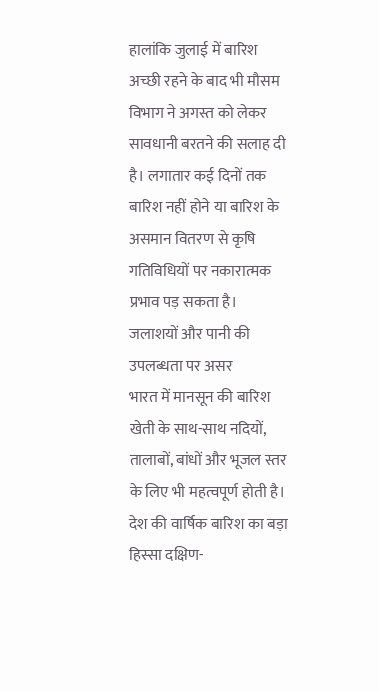हालांकि जुलाई में बारिश अच्छी रहने के बाद भी मौसम विभाग ने अगस्त को लेकर सावधानी बरतने की सलाह दी है। लगातार कई दिनों तक बारिश नहीं होने या बारिश के असमान वितरण से कृषि गतिविधियों पर नकारात्मक प्रभाव पड़ सकता है।
जलाशयों और पानी की उपलब्धता पर असर
भारत में मानसून की बारिश खेती के साथ-साथ नदियों, तालाबों, बांधों और भूजल स्तर के लिए भी महत्वपूर्ण होती है। देश की वार्षिक बारिश का बड़ा हिस्सा दक्षिण-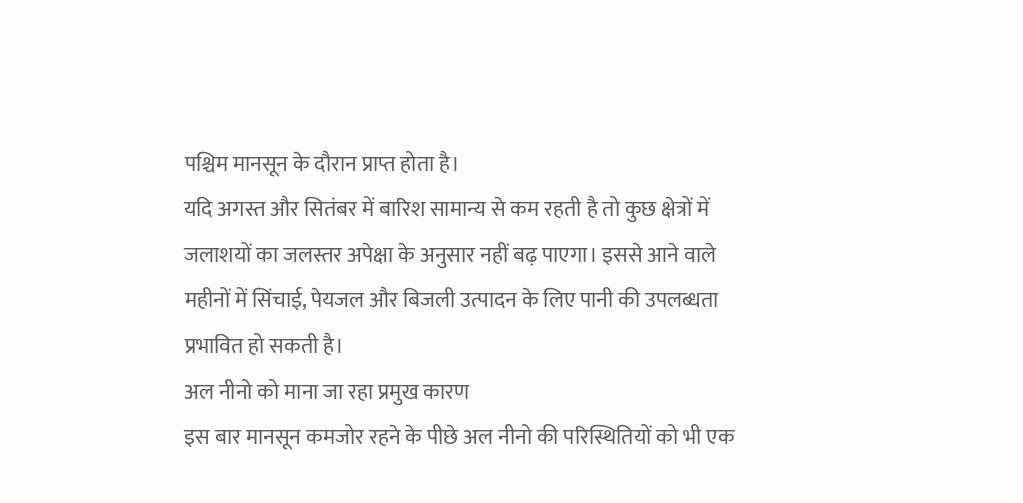पश्चिम मानसून के दौरान प्राप्त होता है।
यदि अगस्त और सितंबर में बारिश सामान्य से कम रहती है तो कुछ क्षेत्रों में जलाशयों का जलस्तर अपेक्षा के अनुसार नहीं बढ़ पाएगा। इससे आने वाले महीनों में सिंचाई, पेयजल और बिजली उत्पादन के लिए पानी की उपलब्धता प्रभावित हो सकती है।
अल नीनो को माना जा रहा प्रमुख कारण
इस बार मानसून कमजोर रहने के पीछे अल नीनो की परिस्थितियों को भी एक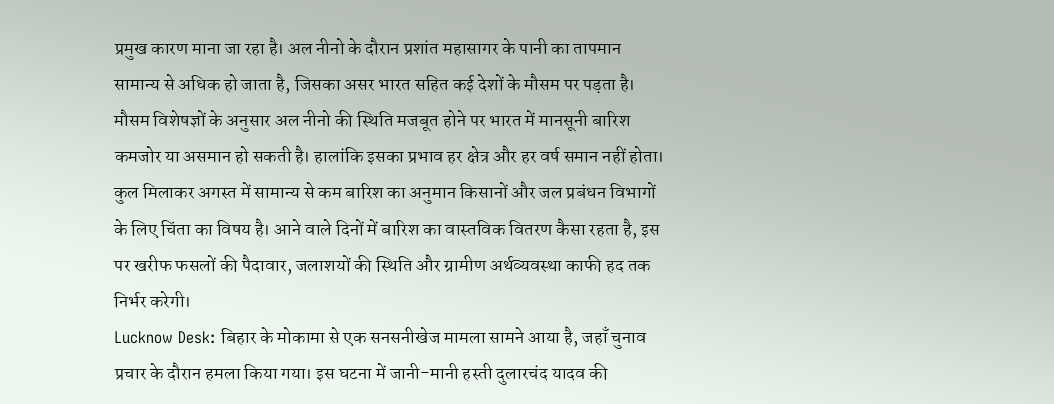प्रमुख कारण माना जा रहा है। अल नीनो के दौरान प्रशांत महासागर के पानी का तापमान सामान्य से अधिक हो जाता है, जिसका असर भारत सहित कई देशों के मौसम पर पड़ता है।
मौसम विशेषज्ञों के अनुसार अल नीनो की स्थिति मजबूत होने पर भारत में मानसूनी बारिश कमजोर या असमान हो सकती है। हालांकि इसका प्रभाव हर क्षेत्र और हर वर्ष समान नहीं होता।
कुल मिलाकर अगस्त में सामान्य से कम बारिश का अनुमान किसानों और जल प्रबंधन विभागों के लिए चिंता का विषय है। आने वाले दिनों में बारिश का वास्तविक वितरण कैसा रहता है, इस पर खरीफ फसलों की पैदावार, जलाशयों की स्थिति और ग्रामीण अर्थव्यवस्था काफी हद तक निर्भर करेगी।
Lucknow Desk: बिहार के मोकामा से एक सनसनीखेज मामला सामने आया है, जहाँ चुनाव प्रचार के दौरान हमला किया गया। इस घटना में जानी-मानी हस्ती दुलारचंद यादव की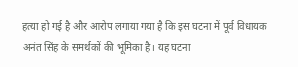हत्या हो गई है और आरोप लगाया गया है कि इस घटना में पूर्व विधायक अनंत सिंह के समर्थकों की भूमिका है। यह घटना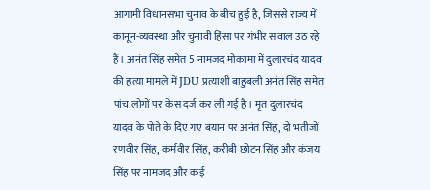आगामी विधानसभा चुनाव के बीच हुई है, जिससे राज्य में कानून-व्यवस्था और चुनावी हिंसा पर गंभीर सवाल उठ रहे हैं। अनंत सिंह समेत 5 नामजद मोकामा में दुलारचंद यादव की हत्या मामले में JDU प्रत्याशी बाहुबली अनंत सिंह समेत पांच लोगों पर केस दर्ज कर ली गई है। मृत दुलारचंद यादव के पोते के दिए गए बयान पर अनंत सिंह, दो भतीजों रणवीर सिंह, कर्मवीर सिंह, करीबी छोटन सिंह और कंजय सिंह पर नामजद और कई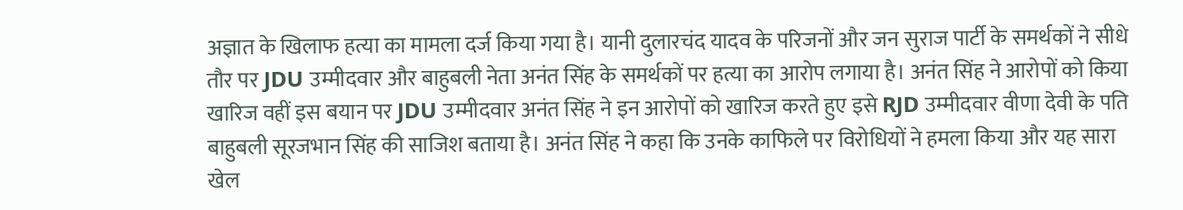अज्ञात के खिलाफ हत्या का मामला दर्ज किया गया है। यानी दुलारचंद यादव के परिजनों और जन सुराज पार्टी के समर्थकों ने सीधे तौर पर JDU उम्मीदवार और बाहुबली नेता अनंत सिंह के समर्थकों पर हत्या का आरोप लगाया है। अनंत सिंह ने आरोपों को किया खारिज वहीं इस बयान पर JDU उम्मीदवार अनंत सिंह ने इन आरोपों को खारिज करते हुए इसे RJD उम्मीदवार वीणा देवी के पति बाहुबली सूरजभान सिंह की साजिश बताया है। अनंत सिंह ने कहा कि उनके काफिले पर विरोधियों ने हमला किया और यह सारा खेल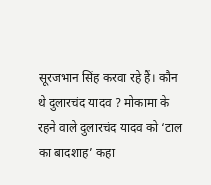सूरजभान सिंह करवा रहे हैं। कौन थे दुलारचंद यादव ? मोकामा के रहने वाले दुलारचंद यादव को ‘टाल का बादशाह’ कहा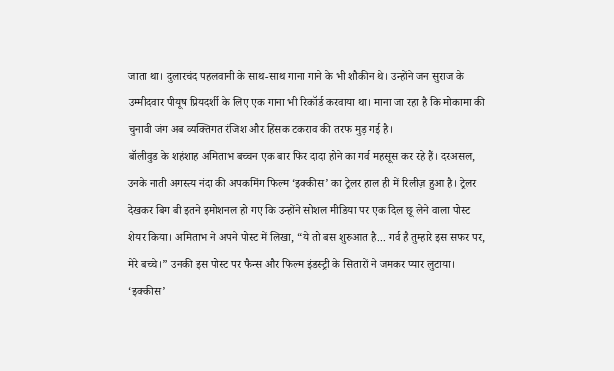जाता था। दुलारचंद पहलवानी के साथ-साथ गाना गाने के भी शौकीन थे। उन्होंने जन सुराज के उम्मीदवार पीयूष प्रियदर्शी के लिए एक गाना भी रिकॉर्ड करवाया था। माना जा रहा है कि मोकामा की चुनावी जंग अब व्यक्तिगत रंजिश और हिंसक टकराव की तरफ मुड़ गई है।
बॉलीवुड के शहंशाह अमिताभ बच्चन एक बार फिर दादा होने का गर्व महसूस कर रहे हैं। दरअसल, उनके नाती अगस्त्य नंदा की अपकमिंग फिल्म ‘इक्कीस’ का ट्रेलर हाल ही में रिलीज़ हुआ है। ट्रेलर देखकर बिग बी इतने इमोशनल हो गए कि उन्होंने सोशल मीडिया पर एक दिल छू लेने वाला पोस्ट शेयर किया। अमिताभ ने अपने पोस्ट में लिखा, “ये तो बस शुरुआत है... गर्व है तुम्हारे इस सफर पर, मेरे बच्चे।” उनकी इस पोस्ट पर फैन्स और फिल्म इंडस्ट्री के सितारों ने जमकर प्यार लुटाया। ‘इक्कीस’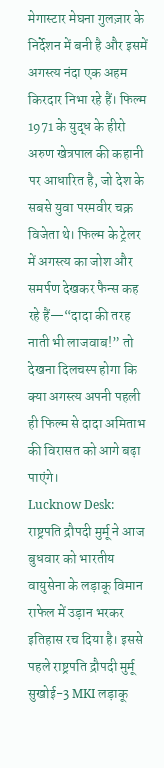मेगास्टार मेघना गुलज़ार के निर्देशन में बनी है और इसमें अगस्त्य नंदा एक अहम किरदार निभा रहे हैं। फिल्म 1971 के युद्ध के हीरो अरुण खेत्रपाल की कहानी पर आधारित है, जो देश के सबसे युवा परमवीर चक्र विजेता थे। फिल्म के ट्रेलर में अगस्त्य का जोश और समर्पण देखकर फैन्स कह रहे हैं—“दादा की तरह नाती भी लाजवाब!” तो देखना दिलचस्प होगा कि क्या अगस्त्य अपनी पहली ही फिल्म से दादा अमिताभ की विरासत को आगे बढ़ा पाएंगे।
Lucknow Desk: राष्ट्रपति द्रौपदी मुर्मू ने आज बुधवार को भारतीय वायुसेना के लड़ाकू विमान राफेल में उड़ान भरकर इतिहास रच दिया है। इससे पहले राष्ट्रपति द्रौपदी मुर्मू सुखोई-3 MKI लड़ाकू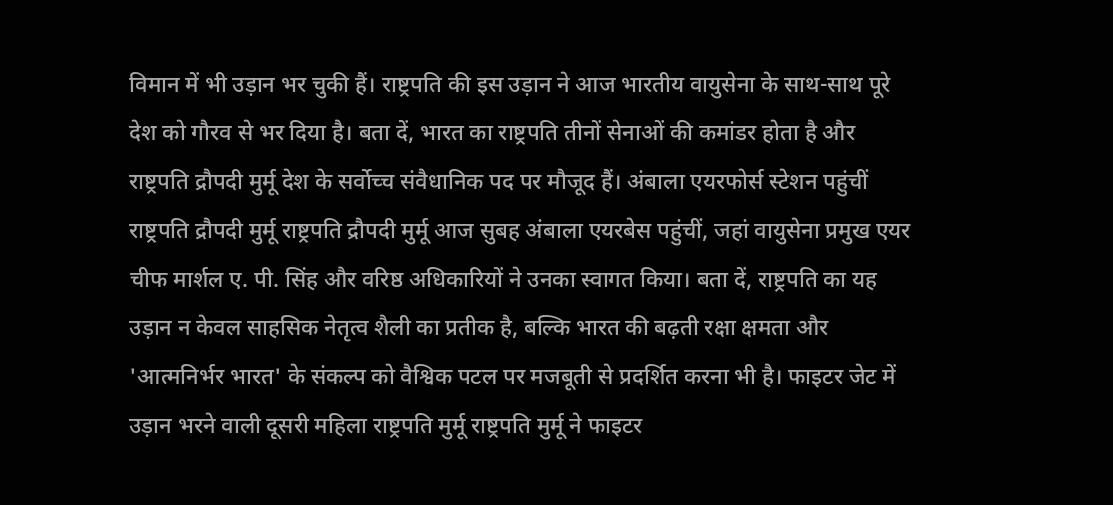विमान में भी उड़ान भर चुकी हैं। राष्ट्रपति की इस उड़ान ने आज भारतीय वायुसेना के साथ-साथ पूरे देश को गौरव से भर दिया है। बता दें, भारत का राष्ट्रपति तीनों सेनाओं की कमांडर होता है और राष्ट्रपति द्रौपदी मुर्मू देश के सर्वोच्च संवैधानिक पद पर मौजूद हैं। अंबाला एयरफोर्स स्टेशन पहुंचीं राष्ट्रपति द्रौपदी मुर्मू राष्ट्रपति द्रौपदी मुर्मू आज सुबह अंबाला एयरबेस पहुंचीं, जहां वायुसेना प्रमुख एयर चीफ मार्शल ए. पी. सिंह और वरिष्ठ अधिकारियों ने उनका स्वागत किया। बता दें, राष्ट्रपति का यह उड़ान न केवल साहसिक नेतृत्व शैली का प्रतीक है, बल्कि भारत की बढ़ती रक्षा क्षमता और 'आत्मनिर्भर भारत' के संकल्प को वैश्विक पटल पर मजबूती से प्रदर्शित करना भी है। फाइटर जेट में उड़ान भरने वाली दूसरी महिला राष्ट्रपति मुर्मू राष्ट्रपति मुर्मू ने फाइटर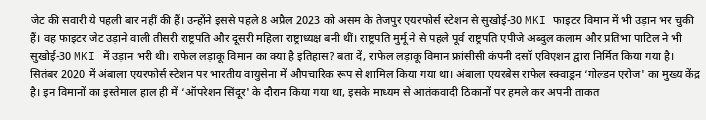जेट की सवारी ये पहली बार नहीं की हैं। उन्होंने इससे पहले 8 अप्रैल 2023 को असम के तेजपुर एयरफोर्स स्टेशन से सुखोई-30 MKI फाइटर विमान में भी उड़ान भर चुकी हैं। वह फाइटर जेट उड़ाने वाली तीसरी राष्ट्रपति और दूसरी महिला राष्ट्राध्यक्ष बनी थीं। राष्ट्रपति मुर्मू ने से पहले पूर्व राष्ट्रपति एपीजे अब्दुल कलाम और प्रतिभा पाटिल ने भी सुखोई-30 MKI में उड़ान भरी थी। राफेल लड़ाकू विमान का क्या है इतिहास? बता दें, राफेल लड़ाकू विमान फ्रांसीसी कंपनी दसॉ एविएशन द्वारा निर्मित किया गया है। सितंबर 2020 में अंबाला एयरफोर्स स्टेशन पर भारतीय वायुसेना में औपचारिक रूप से शामिल किया गया था। अंबाला एयरबेस राफेल स्क्वाड्रन ‘गोल्डन एरोज' का मुख्य केंद्र है। इन विमानों का इस्तेमाल हाल ही में ‘ऑपरेशन सिंदूर' के दौरान किया गया था, इसके माध्यम से आतंकवादी ठिकानों पर हमले कर अपनी ताकत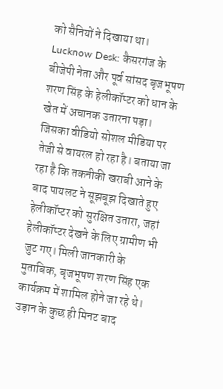को सैनियों ने दिखाया था।
Lucknow Desk: कैसरगंज के बीजेपी नेता और पूर्व सांसद बृजभूषण शरण सिंह के हेलीकॉप्टर को धान के खेत में अचानक उतारना पड़ा। जिसका वीडियो सोशल मीडिया पर तेजी से वायरल हो रहा है। बताया जा रहा है कि तकनीकी खराबी आने के बाद पायलट ने सूझबूझ दिखाते हुए हेलीकॉप्टर को सुरक्षित उतारा, जहां हेलीकॉप्टर देखने के लिए ग्रामीण भी जुट गए। मिली जानकारी के मुताबिक, बृजभूषण शरण सिंह एक कार्यक्रम में शामिल होने जा रहे थे। उड़ान के कुछ ही मिनट बाद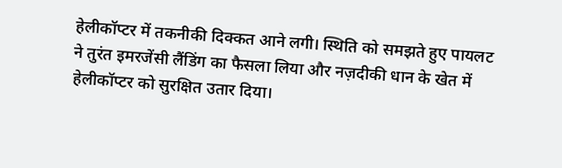हेलीकॉप्टर में तकनीकी दिक्कत आने लगी। स्थिति को समझते हुए पायलट ने तुरंत इमरजेंसी लैंडिंग का फैसला लिया और नज़दीकी धान के खेत में हेलीकॉप्टर को सुरक्षित उतार दिया।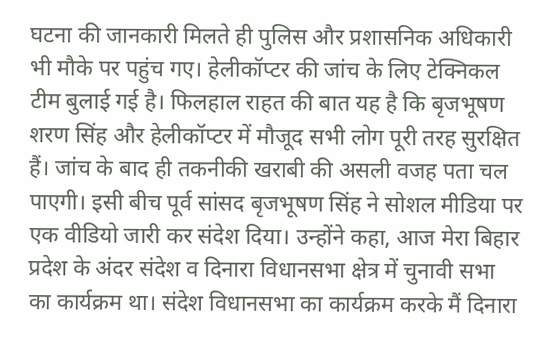घटना की जानकारी मिलते ही पुलिस और प्रशासनिक अधिकारी भी मौके पर पहुंच गए। हेलीकॉप्टर की जांच के लिए टेक्निकल टीम बुलाई गई है। फिलहाल राहत की बात यह है कि बृजभूषण शरण सिंह और हेलीकॉप्टर में मौजूद सभी लोग पूरी तरह सुरक्षित हैं। जांच के बाद ही तकनीकी खराबी की असली वजह पता चल पाएगी। इसी बीच पूर्व सांसद बृजभूषण सिंह ने सोशल मीडिया पर एक वीडियो जारी कर संदेश दिया। उन्होंने कहा, आज मेरा बिहार प्रदेश के अंदर संदेश व दिनारा विधानसभा क्षेत्र में चुनावी सभा का कार्यक्रम था। संदेश विधानसभा का कार्यक्रम करके मैं दिनारा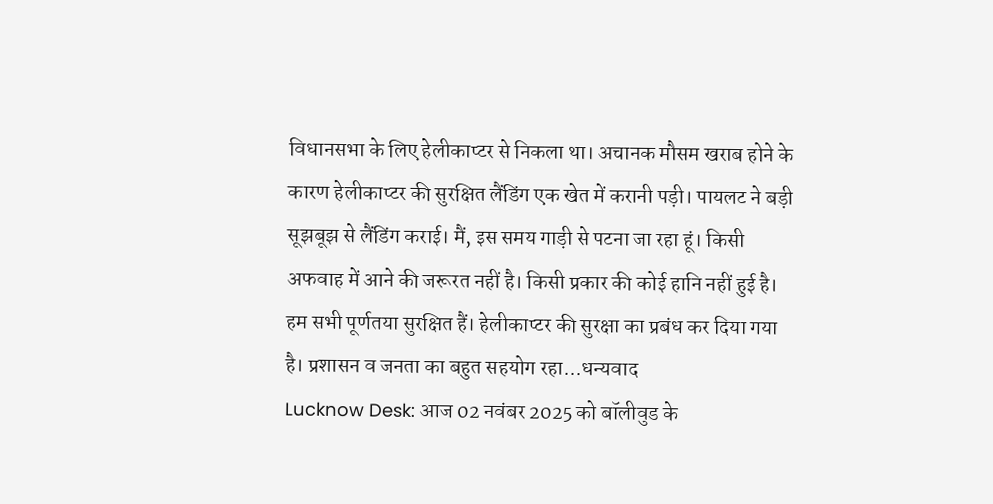विधानसभा के लिए हेलीकाप्टर से निकला था। अचानक मौसम खराब होने के कारण हेलीकाप्टर की सुरक्षित लैंडिंग एक खेत में करानी पड़ी। पायलट ने बड़ी सूझबूझ से लैंडिंग कराई। मैं, इस समय गाड़ी से पटना जा रहा हूं। किसी अफवाह में आने की जरूरत नहीं है। किसी प्रकार की कोई हानि नहीं हुई है। हम सभी पूर्णतया सुरक्षित हैं। हेलीकाप्टर की सुरक्षा का प्रबंध कर दिया गया है। प्रशासन व जनता का बहुत सहयोग रहा...धन्यवाद
Lucknow Desk: आज 02 नवंबर 2025 को बॉलीवुड के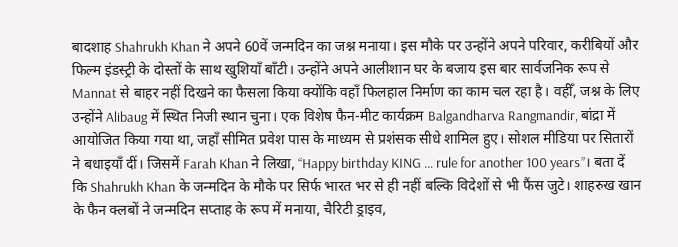बादशाह Shahrukh Khan ने अपने 60वें जन्मदिन का जश्न मनाया। इस मौके पर उन्होंने अपने परिवार, करीबियों और फिल्म इंडस्ट्री के दोस्तों के साथ खुशियाँ बाँटी। उन्होंने अपने आलीशान घर के बजाय इस बार सार्वजनिक रूप से Mannat से बाहर नहीं दिखने का फैसला किया क्योंकि वहाँ फिलहाल निर्माण का काम चल रहा है। वहीँ, जश्न के लिए उन्होंने Alibaug में स्थित निजी स्थान चुना। एक विशेष फैन-मीट कार्यक्रम Balgandharva Rangmandir, बांद्रा में आयोजित किया गया था, जहाँ सीमित प्रवेश पास के माध्यम से प्रशंसक सीधे शामिल हुए। सोशल मीडिया पर सितारों ने बधाइयाँ दीं। जिसमें Farah Khan ने लिखा, “Happy birthday KING … rule for another 100 years”। बता दें कि Shahrukh Khan के जन्मदिन के मौके पर सिर्फ भारत भर से ही नहीं बल्कि विदेशों से भी फैंस जुटे। शाहरुख खान के फैन क्लबों ने जन्मदिन सप्ताह के रूप में मनाया, चैरिटी ड्राइव,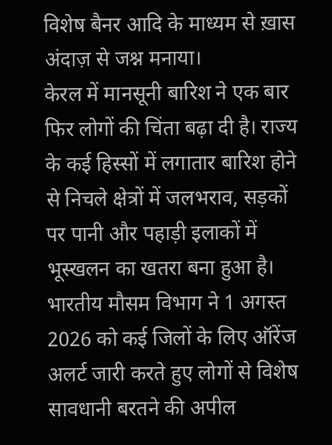विशेष बैनर आदि के माध्यम से ख़ास अंदाज़ से जश्न मनाया।
केरल में मानसूनी बारिश ने एक बार फिर लोगों की चिंता बढ़ा दी है। राज्य के कई हिस्सों में लगातार बारिश होने से निचले क्षेत्रों में जलभराव, सड़कों पर पानी और पहाड़ी इलाकों में भूस्खलन का खतरा बना हुआ है। भारतीय मौसम विभाग ने 1 अगस्त 2026 को कई जिलों के लिए ऑरेंज अलर्ट जारी करते हुए लोगों से विशेष सावधानी बरतने की अपील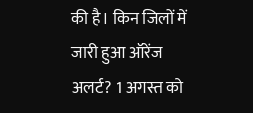की है। किन जिलों में जारी हुआ ऑरेंज अलर्ट? 1 अगस्त को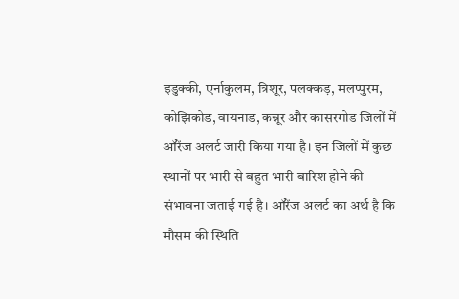इडुक्की, एर्नाकुलम, त्रिशूर, पलक्कड़, मलप्पुरम, कोझिकोड, वायनाड, कन्नूर और कासरगोड जिलों में ऑरेंज अलर्ट जारी किया गया है। इन जिलों में कुछ स्थानों पर भारी से बहुत भारी बारिश होने की संभावना जताई गई है। ऑरेंज अलर्ट का अर्थ है कि मौसम की स्थिति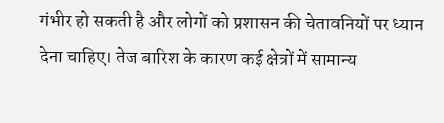गंभीर हो सकती है और लोगों को प्रशासन की चेतावनियों पर ध्यान देना चाहिए। तेज बारिश के कारण कई क्षेत्रों में सामान्य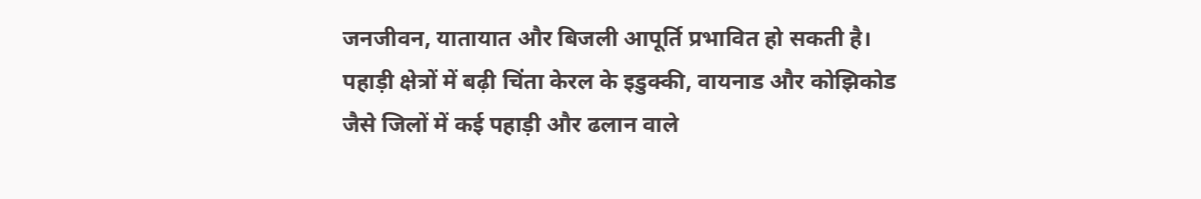जनजीवन, यातायात और बिजली आपूर्ति प्रभावित हो सकती है। पहाड़ी क्षेत्रों में बढ़ी चिंता केरल के इडुक्की, वायनाड और कोझिकोड जैसे जिलों में कई पहाड़ी और ढलान वाले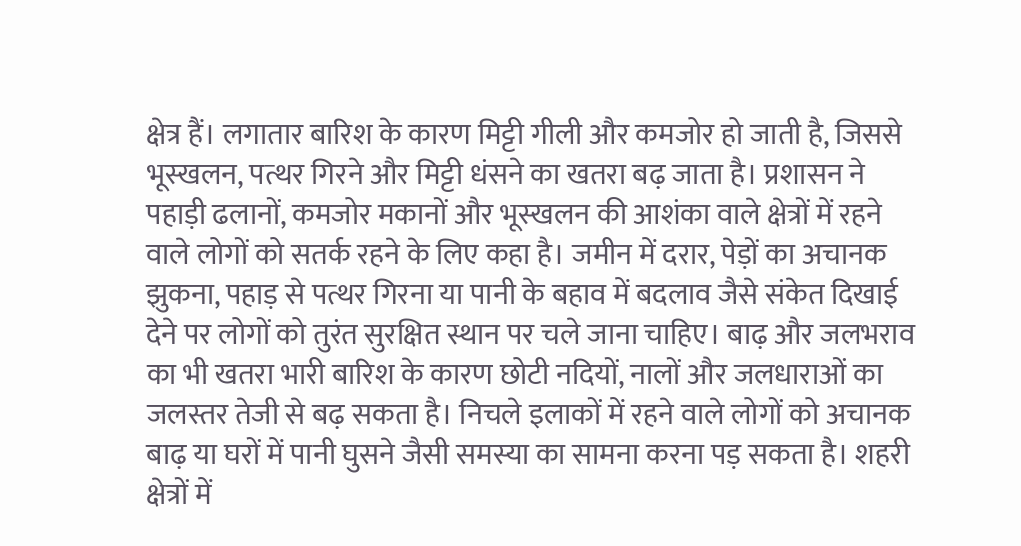क्षेत्र हैं। लगातार बारिश के कारण मिट्टी गीली और कमजोर हो जाती है, जिससे भूस्खलन, पत्थर गिरने और मिट्टी धंसने का खतरा बढ़ जाता है। प्रशासन ने पहाड़ी ढलानों, कमजोर मकानों और भूस्खलन की आशंका वाले क्षेत्रों में रहने वाले लोगों को सतर्क रहने के लिए कहा है। जमीन में दरार, पेड़ों का अचानक झुकना, पहाड़ से पत्थर गिरना या पानी के बहाव में बदलाव जैसे संकेत दिखाई देने पर लोगों को तुरंत सुरक्षित स्थान पर चले जाना चाहिए। बाढ़ और जलभराव का भी खतरा भारी बारिश के कारण छोटी नदियों, नालों और जलधाराओं का जलस्तर तेजी से बढ़ सकता है। निचले इलाकों में रहने वाले लोगों को अचानक बाढ़ या घरों में पानी घुसने जैसी समस्या का सामना करना पड़ सकता है। शहरी क्षेत्रों में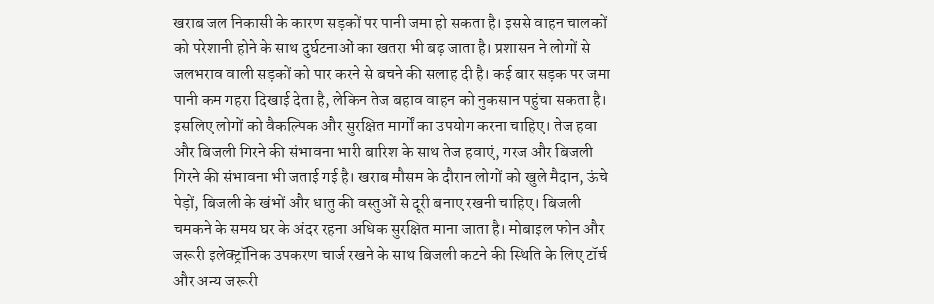खराब जल निकासी के कारण सड़कों पर पानी जमा हो सकता है। इससे वाहन चालकों को परेशानी होने के साथ दुर्घटनाओं का खतरा भी बढ़ जाता है। प्रशासन ने लोगों से जलभराव वाली सड़कों को पार करने से बचने की सलाह दी है। कई बार सड़क पर जमा पानी कम गहरा दिखाई देता है, लेकिन तेज बहाव वाहन को नुकसान पहुंचा सकता है। इसलिए लोगों को वैकल्पिक और सुरक्षित मार्गों का उपयोग करना चाहिए। तेज हवा और बिजली गिरने की संभावना भारी बारिश के साथ तेज हवाएं, गरज और बिजली गिरने की संभावना भी जताई गई है। खराब मौसम के दौरान लोगों को खुले मैदान, ऊंचे पेड़ों, बिजली के खंभों और धातु की वस्तुओं से दूरी बनाए रखनी चाहिए। बिजली चमकने के समय घर के अंदर रहना अधिक सुरक्षित माना जाता है। मोबाइल फोन और जरूरी इलेक्ट्रॉनिक उपकरण चार्ज रखने के साथ बिजली कटने की स्थिति के लिए टॉर्च और अन्य जरूरी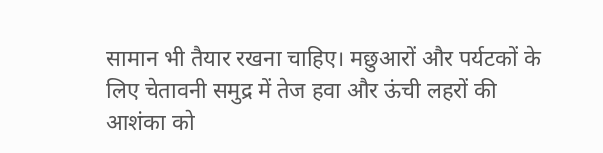सामान भी तैयार रखना चाहिए। मछुआरों और पर्यटकों के लिए चेतावनी समुद्र में तेज हवा और ऊंची लहरों की आशंका को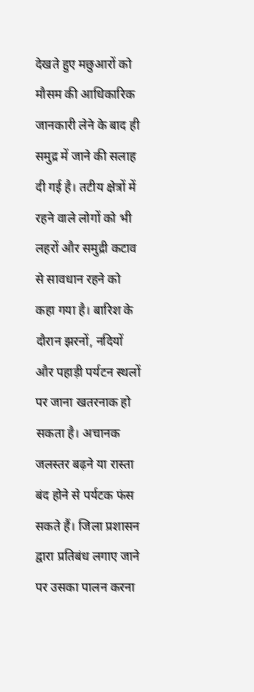देखते हुए मछुआरों को मौसम की आधिकारिक जानकारी लेने के बाद ही समुद्र में जाने की सलाह दी गई है। तटीय क्षेत्रों में रहने वाले लोगों को भी लहरों और समुद्री कटाव से सावधान रहने को कहा गया है। बारिश के दौरान झरनों, नदियों और पहाड़ी पर्यटन स्थलों पर जाना खतरनाक हो सकता है। अचानक जलस्तर बढ़ने या रास्ता बंद होने से पर्यटक फंस सकते हैं। जिला प्रशासन द्वारा प्रतिबंध लगाए जाने पर उसका पालन करना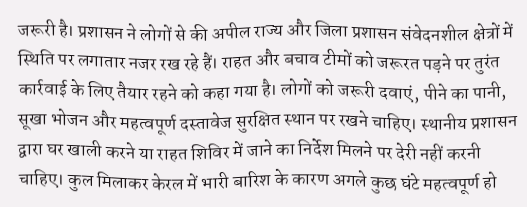जरूरी है। प्रशासन ने लोगों से की अपील राज्य और जिला प्रशासन संवेदनशील क्षेत्रों में स्थिति पर लगातार नजर रख रहे हैं। राहत और बचाव टीमों को जरूरत पड़ने पर तुरंत कार्रवाई के लिए तैयार रहने को कहा गया है। लोगों को जरूरी दवाएं, पीने का पानी, सूखा भोजन और महत्वपूर्ण दस्तावेज सुरक्षित स्थान पर रखने चाहिए। स्थानीय प्रशासन द्वारा घर खाली करने या राहत शिविर में जाने का निर्देश मिलने पर देरी नहीं करनी चाहिए। कुल मिलाकर केरल में भारी बारिश के कारण अगले कुछ घंटे महत्वपूर्ण हो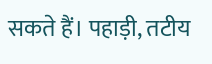सकते हैं। पहाड़ी, तटीय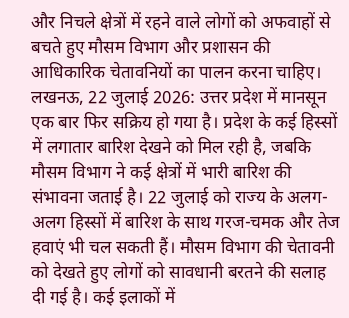और निचले क्षेत्रों में रहने वाले लोगों को अफवाहों से बचते हुए मौसम विभाग और प्रशासन की आधिकारिक चेतावनियों का पालन करना चाहिए।
लखनऊ, 22 जुलाई 2026: उत्तर प्रदेश में मानसून एक बार फिर सक्रिय हो गया है। प्रदेश के कई हिस्सों में लगातार बारिश देखने को मिल रही है, जबकि मौसम विभाग ने कई क्षेत्रों में भारी बारिश की संभावना जताई है। 22 जुलाई को राज्य के अलग-अलग हिस्सों में बारिश के साथ गरज-चमक और तेज हवाएं भी चल सकती हैं। मौसम विभाग की चेतावनी को देखते हुए लोगों को सावधानी बरतने की सलाह दी गई है। कई इलाकों में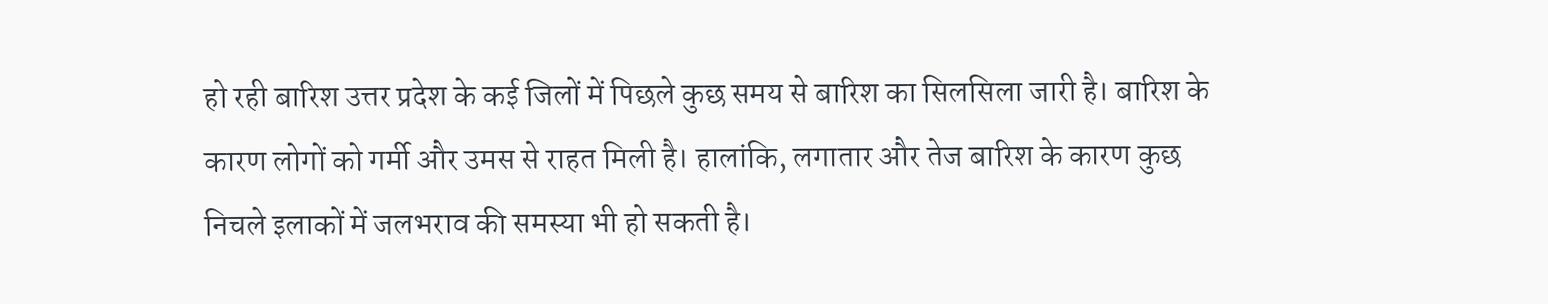हो रही बारिश उत्तर प्रदेश के कई जिलों में पिछले कुछ समय से बारिश का सिलसिला जारी है। बारिश के कारण लोगों को गर्मी और उमस से राहत मिली है। हालांकि, लगातार और तेज बारिश के कारण कुछ निचले इलाकों में जलभराव की समस्या भी हो सकती है।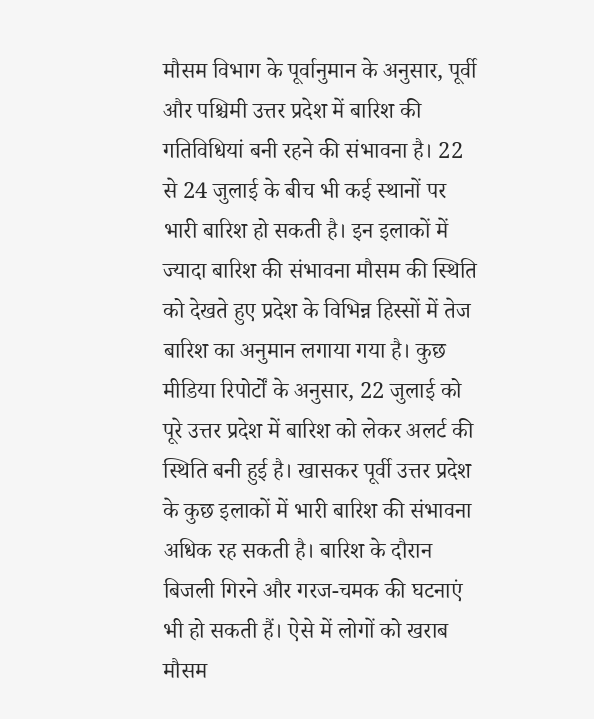मौसम विभाग के पूर्वानुमान के अनुसार, पूर्वी और पश्चिमी उत्तर प्रदेश में बारिश की गतिविधियां बनी रहने की संभावना है। 22 से 24 जुलाई के बीच भी कई स्थानों पर भारी बारिश हो सकती है। इन इलाकों में ज्यादा बारिश की संभावना मौसम की स्थिति को देखते हुए प्रदेश के विभिन्न हिस्सों में तेज बारिश का अनुमान लगाया गया है। कुछ मीडिया रिपोर्टों के अनुसार, 22 जुलाई को पूरे उत्तर प्रदेश में बारिश को लेकर अलर्ट की स्थिति बनी हुई है। खासकर पूर्वी उत्तर प्रदेश के कुछ इलाकों में भारी बारिश की संभावना अधिक रह सकती है। बारिश के दौरान बिजली गिरने और गरज-चमक की घटनाएं भी हो सकती हैं। ऐसे में लोगों को खराब मौसम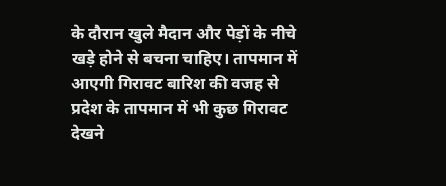के दौरान खुले मैदान और पेड़ों के नीचे खड़े होने से बचना चाहिए। तापमान में आएगी गिरावट बारिश की वजह से प्रदेश के तापमान में भी कुछ गिरावट देखने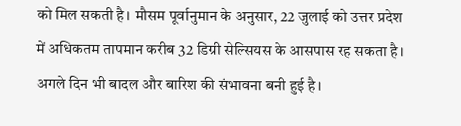को मिल सकती है। मौसम पूर्वानुमान के अनुसार, 22 जुलाई को उत्तर प्रदेश में अधिकतम तापमान करीब 32 डिग्री सेल्सियस के आसपास रह सकता है। अगले दिन भी बादल और बारिश की संभावना बनी हुई है।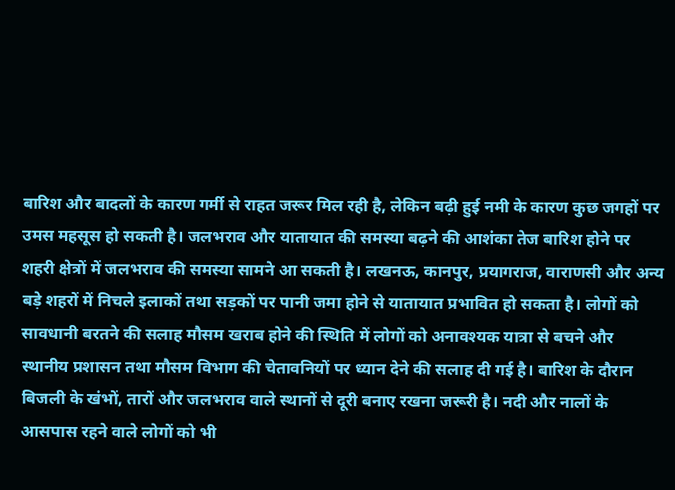बारिश और बादलों के कारण गर्मी से राहत जरूर मिल रही है, लेकिन बढ़ी हुई नमी के कारण कुछ जगहों पर उमस महसूस हो सकती है। जलभराव और यातायात की समस्या बढ़ने की आशंका तेज बारिश होने पर शहरी क्षेत्रों में जलभराव की समस्या सामने आ सकती है। लखनऊ, कानपुर, प्रयागराज, वाराणसी और अन्य बड़े शहरों में निचले इलाकों तथा सड़कों पर पानी जमा होने से यातायात प्रभावित हो सकता है। लोगों को सावधानी बरतने की सलाह मौसम खराब होने की स्थिति में लोगों को अनावश्यक यात्रा से बचने और स्थानीय प्रशासन तथा मौसम विभाग की चेतावनियों पर ध्यान देने की सलाह दी गई है। बारिश के दौरान बिजली के खंभों, तारों और जलभराव वाले स्थानों से दूरी बनाए रखना जरूरी है। नदी और नालों के आसपास रहने वाले लोगों को भी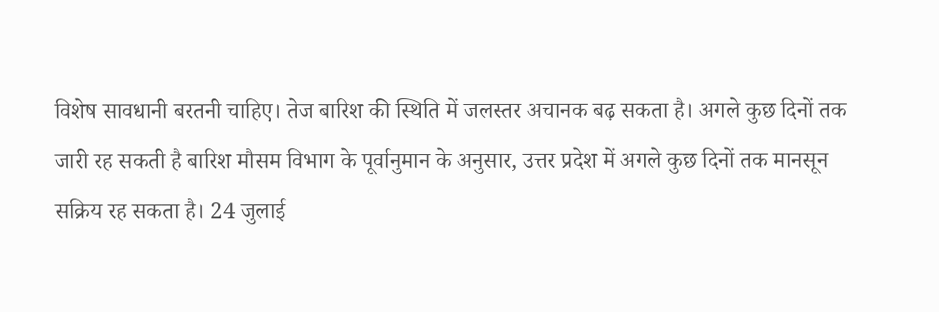विशेष सावधानी बरतनी चाहिए। तेज बारिश की स्थिति में जलस्तर अचानक बढ़ सकता है। अगले कुछ दिनों तक जारी रह सकती है बारिश मौसम विभाग के पूर्वानुमान के अनुसार, उत्तर प्रदेश में अगले कुछ दिनों तक मानसून सक्रिय रह सकता है। 24 जुलाई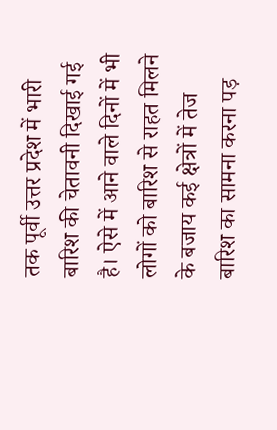तक पूर्वी उत्तर प्रदेश में भारी बारिश की चेतावनी दिखाई गई है। ऐसे में आने वाले दिनों में भी लोगों को बारिश से राहत मिलने के बजाय कई क्षेत्रों में तेज बारिश का सामना करना पड़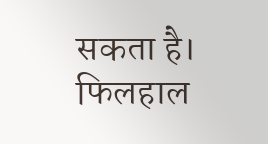सकता है। फिलहाल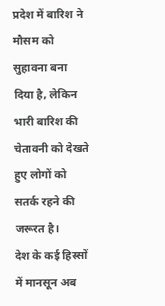प्रदेश में बारिश ने मौसम को सुहावना बना दिया है, लेकिन भारी बारिश की चेतावनी को देखते हुए लोगों को सतर्क रहने की जरूरत है।
देश के कई हिस्सों में मानसून अब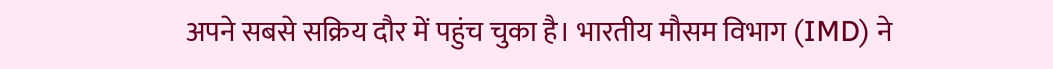अपने सबसे सक्रिय दौर में पहुंच चुका है। भारतीय मौसम विभाग (IMD) ने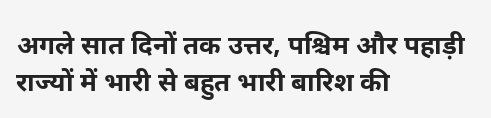अगले सात दिनों तक उत्तर, पश्चिम और पहाड़ी राज्यों में भारी से बहुत भारी बारिश की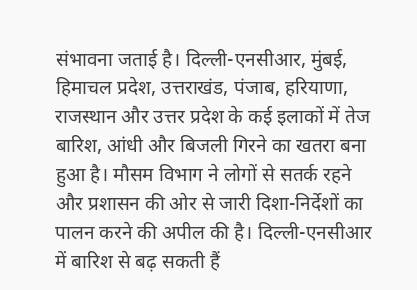संभावना जताई है। दिल्ली-एनसीआर, मुंबई, हिमाचल प्रदेश, उत्तराखंड, पंजाब, हरियाणा, राजस्थान और उत्तर प्रदेश के कई इलाकों में तेज बारिश, आंधी और बिजली गिरने का खतरा बना हुआ है। मौसम विभाग ने लोगों से सतर्क रहने और प्रशासन की ओर से जारी दिशा-निर्देशों का पालन करने की अपील की है। दिल्ली-एनसीआर में बारिश से बढ़ सकती हैं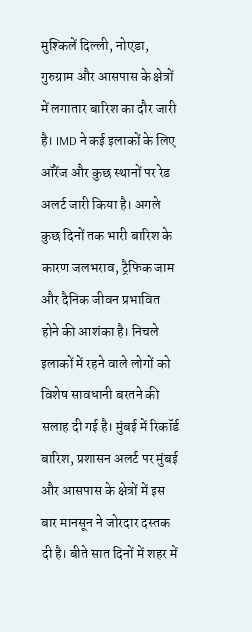मुश्किलें दिल्ली, नोएडा, गुरुग्राम और आसपास के क्षेत्रों में लगातार बारिश का दौर जारी है। IMD ने कई इलाकों के लिए ऑरेंज और कुछ स्थानों पर रेड अलर्ट जारी किया है। अगले कुछ दिनों तक भारी बारिश के कारण जलभराव, ट्रैफिक जाम और दैनिक जीवन प्रभावित होने की आशंका है। निचले इलाकों में रहने वाले लोगों को विशेष सावधानी बरतने की सलाह दी गई है। मुंबई में रिकॉर्ड बारिश, प्रशासन अलर्ट पर मुंबई और आसपास के क्षेत्रों में इस बार मानसून ने जोरदार दस्तक दी है। बीते सात दिनों में शहर में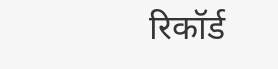रिकॉर्ड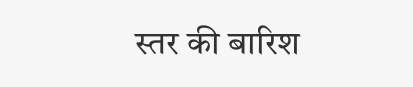स्तर की बारिश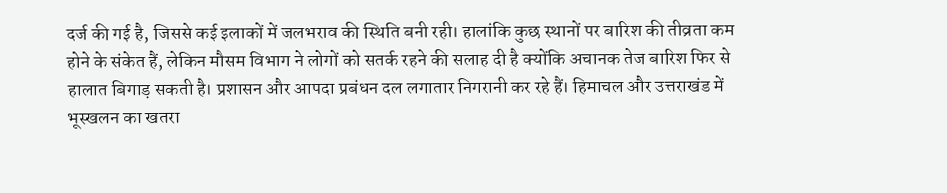दर्ज की गई है, जिससे कई इलाकों में जलभराव की स्थिति बनी रही। हालांकि कुछ स्थानों पर बारिश की तीव्रता कम होने के संकेत हैं, लेकिन मौसम विभाग ने लोगों को सतर्क रहने की सलाह दी है क्योंकि अचानक तेज बारिश फिर से हालात बिगाड़ सकती है। प्रशासन और आपदा प्रबंधन दल लगातार निगरानी कर रहे हैं। हिमाचल और उत्तराखंड में भूस्खलन का खतरा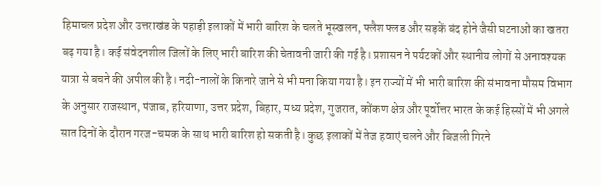हिमाचल प्रदेश और उत्तराखंड के पहाड़ी इलाकों में भारी बारिश के चलते भूस्खलन, फ्लैश फ्लड और सड़कें बंद होने जैसी घटनाओं का खतरा बढ़ गया है। कई संवेदनशील जिलों के लिए भारी बारिश की चेतावनी जारी की गई है। प्रशासन ने पर्यटकों और स्थानीय लोगों से अनावश्यक यात्रा से बचने की अपील की है। नदी-नालों के किनारे जाने से भी मना किया गया है। इन राज्यों में भी भारी बारिश की संभावना मौसम विभाग के अनुसार राजस्थान, पंजाब, हरियाणा, उत्तर प्रदेश, बिहार, मध्य प्रदेश, गुजरात, कोंकण क्षेत्र और पूर्वोत्तर भारत के कई हिस्सों में भी अगले सात दिनों के दौरान गरज-चमक के साथ भारी बारिश हो सकती है। कुछ इलाकों में तेज हवाएं चलने और बिजली गिरने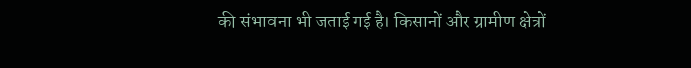की संभावना भी जताई गई है। किसानों और ग्रामीण क्षेत्रों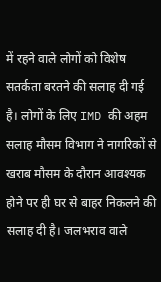में रहने वाले लोगों को विशेष सतर्कता बरतने की सलाह दी गई है। लोगों के लिए IMD की अहम सलाह मौसम विभाग ने नागरिकों से खराब मौसम के दौरान आवश्यक होने पर ही घर से बाहर निकलने की सलाह दी है। जलभराव वाले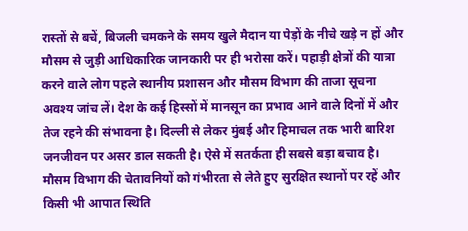रास्तों से बचें, बिजली चमकने के समय खुले मैदान या पेड़ों के नीचे खड़े न हों और मौसम से जुड़ी आधिकारिक जानकारी पर ही भरोसा करें। पहाड़ी क्षेत्रों की यात्रा करने वाले लोग पहले स्थानीय प्रशासन और मौसम विभाग की ताजा सूचना अवश्य जांच लें। देश के कई हिस्सों में मानसून का प्रभाव आने वाले दिनों में और तेज रहने की संभावना है। दिल्ली से लेकर मुंबई और हिमाचल तक भारी बारिश जनजीवन पर असर डाल सकती है। ऐसे में सतर्कता ही सबसे बड़ा बचाव है। मौसम विभाग की चेतावनियों को गंभीरता से लेते हुए सुरक्षित स्थानों पर रहें और किसी भी आपात स्थिति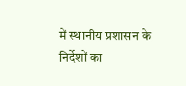में स्थानीय प्रशासन के निर्देशों का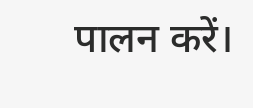पालन करें।